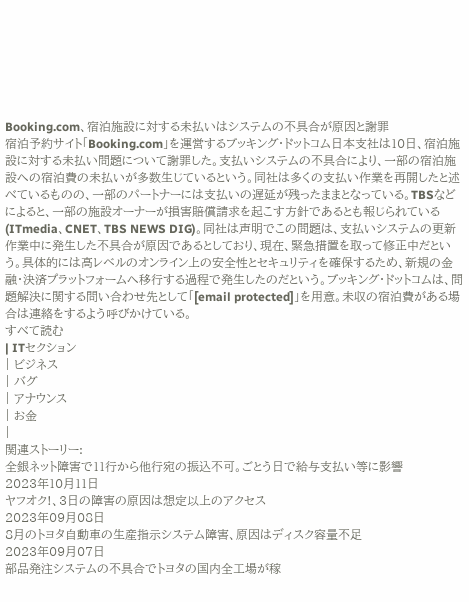Booking.com、宿泊施設に対する未払いはシステムの不具合が原因と謝罪
宿泊予約サイト「Booking.com」を運営するブッキング・ドットコム日本支社は10日、宿泊施設に対する未払い問題について謝罪した。支払いシステムの不具合により、一部の宿泊施設への宿泊費の未払いが多数生じているという。同社は多くの支払い作業を再開したと述べているものの、一部のパートナーには支払いの遅延が残ったままとなっている。TBSなどによると、一部の施設オーナーが損害賠償請求を起こす方針であるとも報じられている(ITmedia、CNET、TBS NEWS DIG)。同社は声明でこの問題は、支払いシステムの更新作業中に発生した不具合が原因であるとしており、現在、緊急措置を取って修正中だという。具体的には高レベルのオンライン上の安全性とセキュリティを確保するため、新規の金融・決済プラットフォームへ移行する過程で発生したのだという。ブッキング・ドットコムは、問題解決に関する問い合わせ先として「[email protected]」を用意。未収の宿泊費がある場合は連絡をするよう呼びかけている。
すべて読む
| ITセクション
| ビジネス
| バグ
| アナウンス
| お金
|
関連ストーリー:
全銀ネット障害で11行から他行宛の振込不可。ごとう日で給与支払い等に影響
2023年10月11日
ヤフオク!、3日の障害の原因は想定以上のアクセス
2023年09月08日
8月のトヨタ自動車の生産指示システム障害、原因はディスク容量不足
2023年09月07日
部品発注システムの不具合でトヨタの国内全工場が稼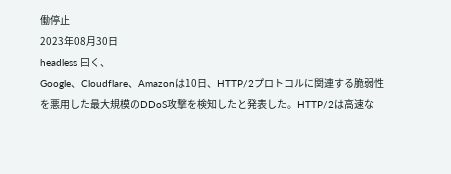働停止
2023年08月30日
headless 曰く、
Google、Cloudflare、Amazonは10日、HTTP/2プロトコルに関連する脆弱性を悪用した最大規模のDDoS攻撃を検知したと発表した。HTTP/2は高速な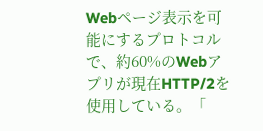Webページ表示を可能にするプロトコルで、約60%のWebアプリが現在HTTP/2を使用している。「